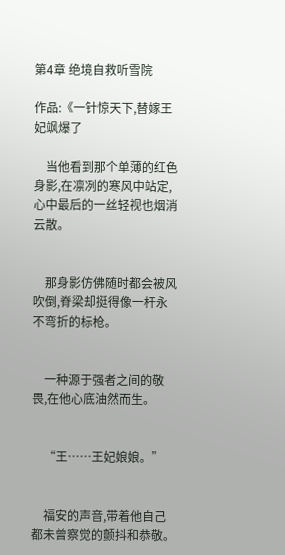第4章 绝境自救听雪院

作品:《一针惊天下,替嫁王妃飒爆了

    当他看到那个单薄的红色身影,在凛冽的寒风中站定,心中最后的一丝轻视也烟消云散。


    那身影仿佛随时都会被风吹倒,脊梁却挺得像一杆永不弯折的标枪。


    一种源于强者之间的敬畏,在他心底油然而生。


    “王……王妃娘娘。”


    福安的声音,带着他自己都未曾察觉的颤抖和恭敬。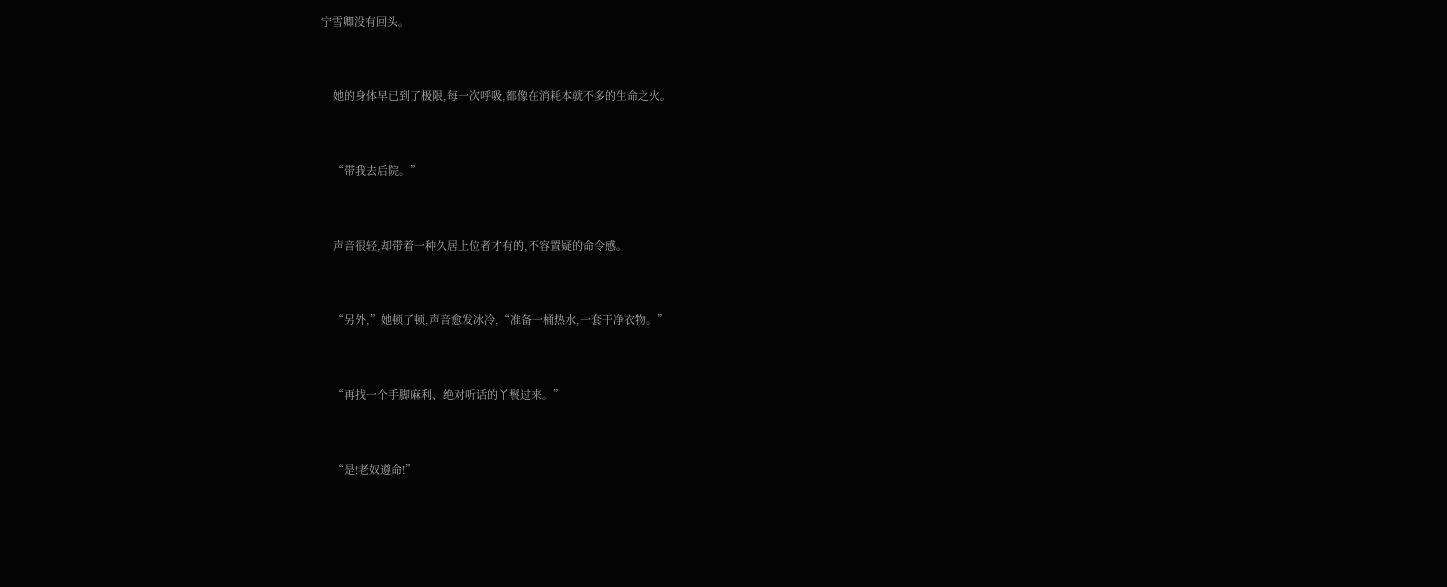宁雪卿没有回头。


    她的身体早已到了极限,每一次呼吸,都像在消耗本就不多的生命之火。


    “带我去后院。”


    声音很轻,却带着一种久居上位者才有的,不容置疑的命令感。


    “另外,”她顿了顿,声音愈发冰冷,“准备一桶热水,一套干净衣物。”


    “再找一个手脚麻利、绝对听话的丫鬟过来。”


    “是!老奴遵命!”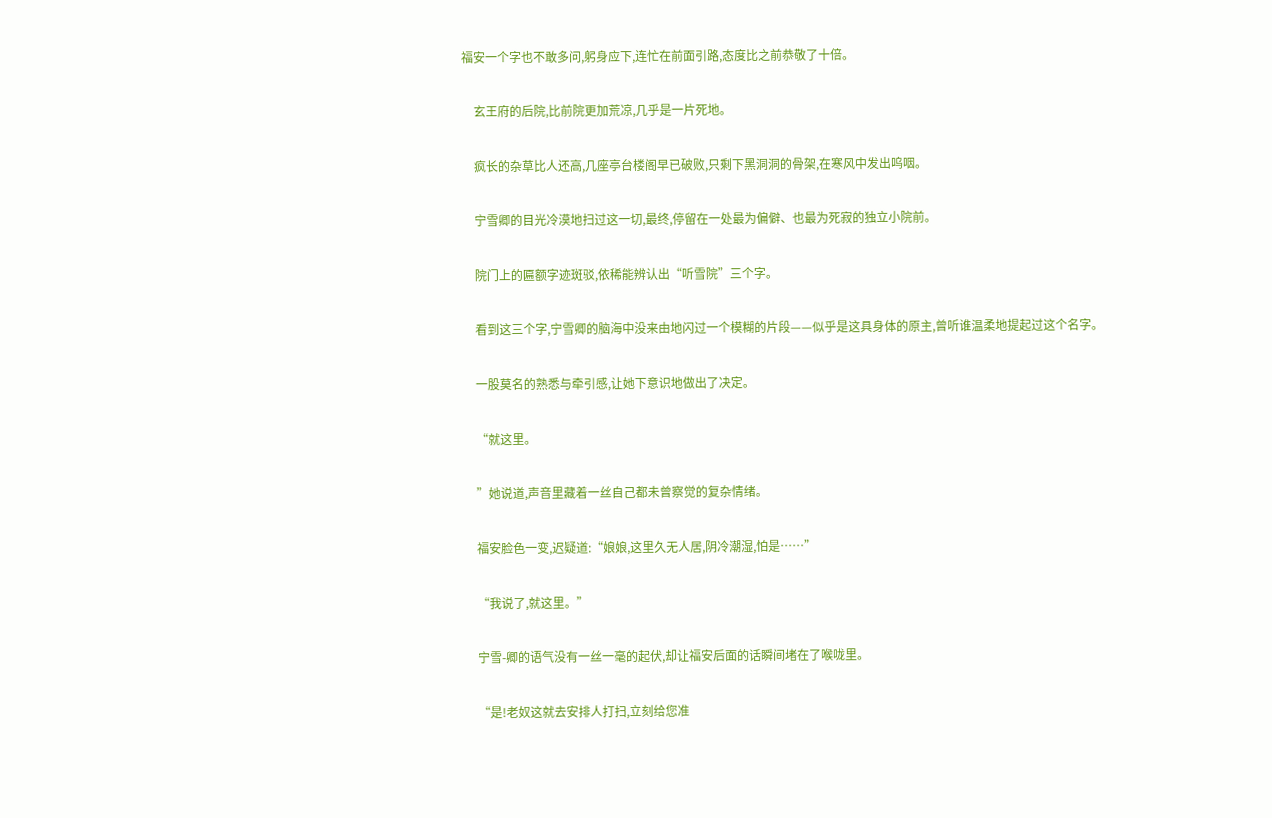福安一个字也不敢多问,躬身应下,连忙在前面引路,态度比之前恭敬了十倍。


    玄王府的后院,比前院更加荒凉,几乎是一片死地。


    疯长的杂草比人还高,几座亭台楼阁早已破败,只剩下黑洞洞的骨架,在寒风中发出呜咽。


    宁雪卿的目光冷漠地扫过这一切,最终,停留在一处最为偏僻、也最为死寂的独立小院前。


    院门上的匾额字迹斑驳,依稀能辨认出“听雪院”三个字。


    看到这三个字,宁雪卿的脑海中没来由地闪过一个模糊的片段——似乎是这具身体的原主,曾听谁温柔地提起过这个名字。


    一股莫名的熟悉与牵引感,让她下意识地做出了决定。


    “就这里。


    ”她说道,声音里藏着一丝自己都未曾察觉的复杂情绪。


    福安脸色一变,迟疑道:“娘娘,这里久无人居,阴冷潮湿,怕是……”


    “我说了,就这里。”


    宁雪-卿的语气没有一丝一毫的起伏,却让福安后面的话瞬间堵在了喉咙里。


    “是!老奴这就去安排人打扫,立刻给您准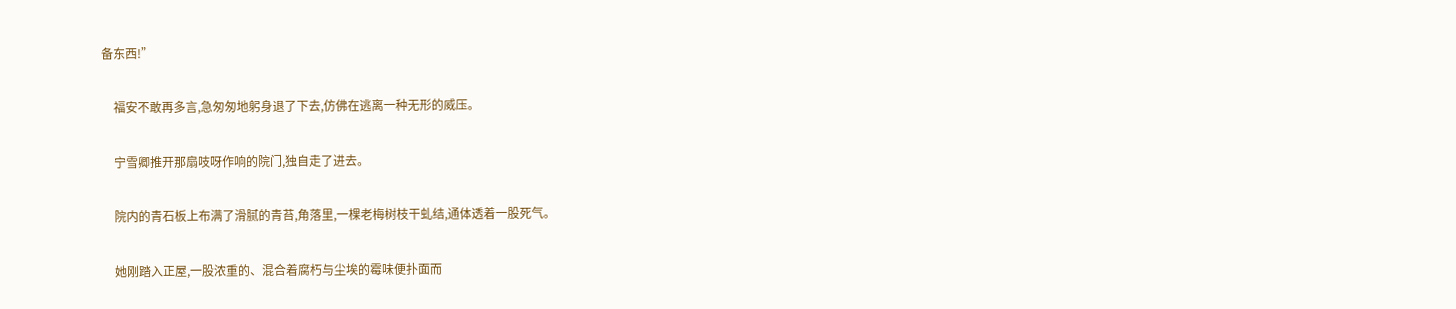备东西!”


    福安不敢再多言,急匆匆地躬身退了下去,仿佛在逃离一种无形的威压。


    宁雪卿推开那扇吱呀作响的院门,独自走了进去。


    院内的青石板上布满了滑腻的青苔,角落里,一棵老梅树枝干虬结,通体透着一股死气。


    她刚踏入正屋,一股浓重的、混合着腐朽与尘埃的霉味便扑面而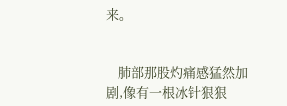来。


    肺部那股灼痛感猛然加剧,像有一根冰针狠狠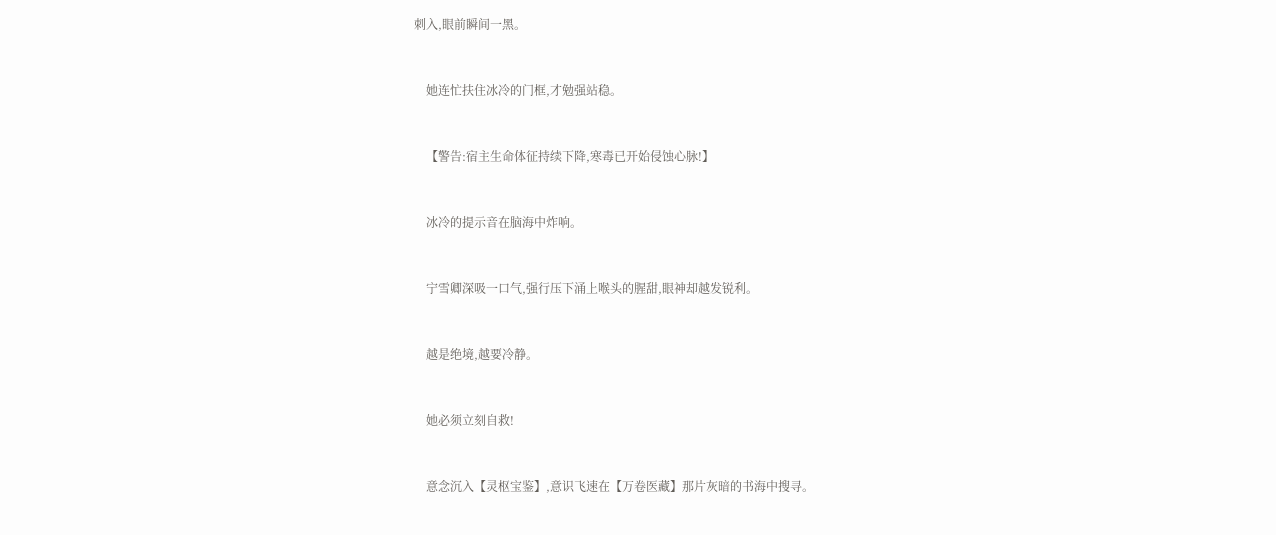刺入,眼前瞬间一黑。


    她连忙扶住冰冷的门框,才勉强站稳。


    【警告:宿主生命体征持续下降,寒毒已开始侵蚀心脉!】


    冰冷的提示音在脑海中炸响。


    宁雪卿深吸一口气,强行压下涌上喉头的腥甜,眼神却越发锐利。


    越是绝境,越要冷静。


    她必须立刻自救!


    意念沉入【灵枢宝鉴】,意识飞速在【万卷医藏】那片灰暗的书海中搜寻。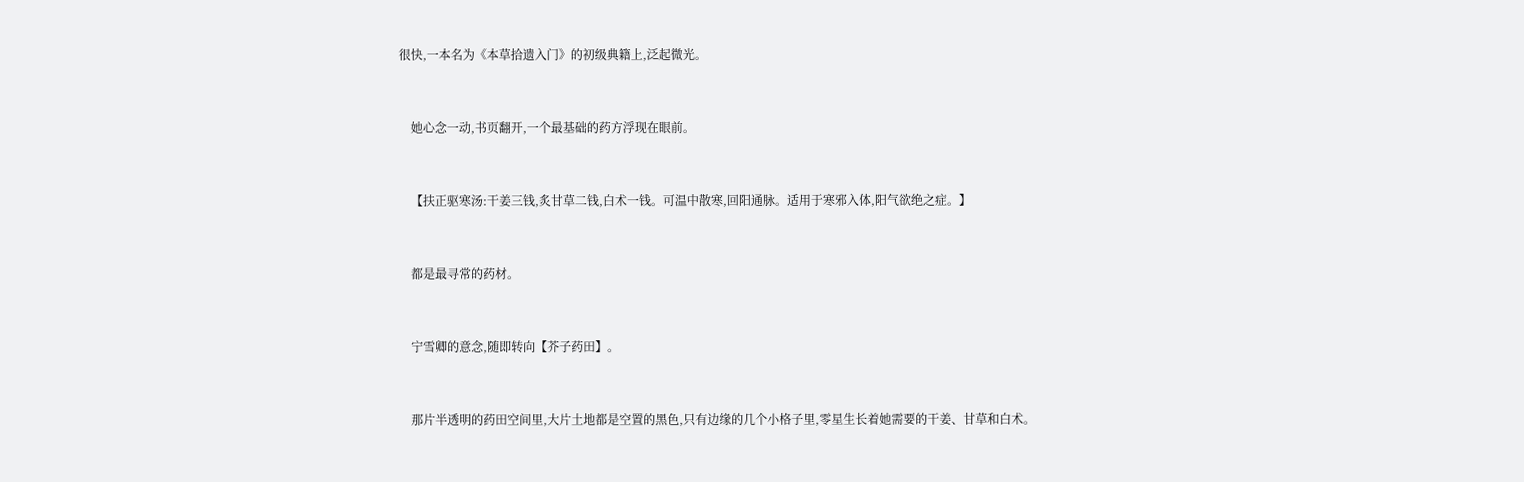很快,一本名为《本草拾遗入门》的初级典籍上,泛起微光。


    她心念一动,书页翻开,一个最基础的药方浮现在眼前。


    【扶正驱寒汤:干姜三钱,炙甘草二钱,白术一钱。可温中散寒,回阳通脉。适用于寒邪入体,阳气欲绝之症。】


    都是最寻常的药材。


    宁雪卿的意念,随即转向【芥子药田】。


    那片半透明的药田空间里,大片土地都是空置的黑色,只有边缘的几个小格子里,零星生长着她需要的干姜、甘草和白术。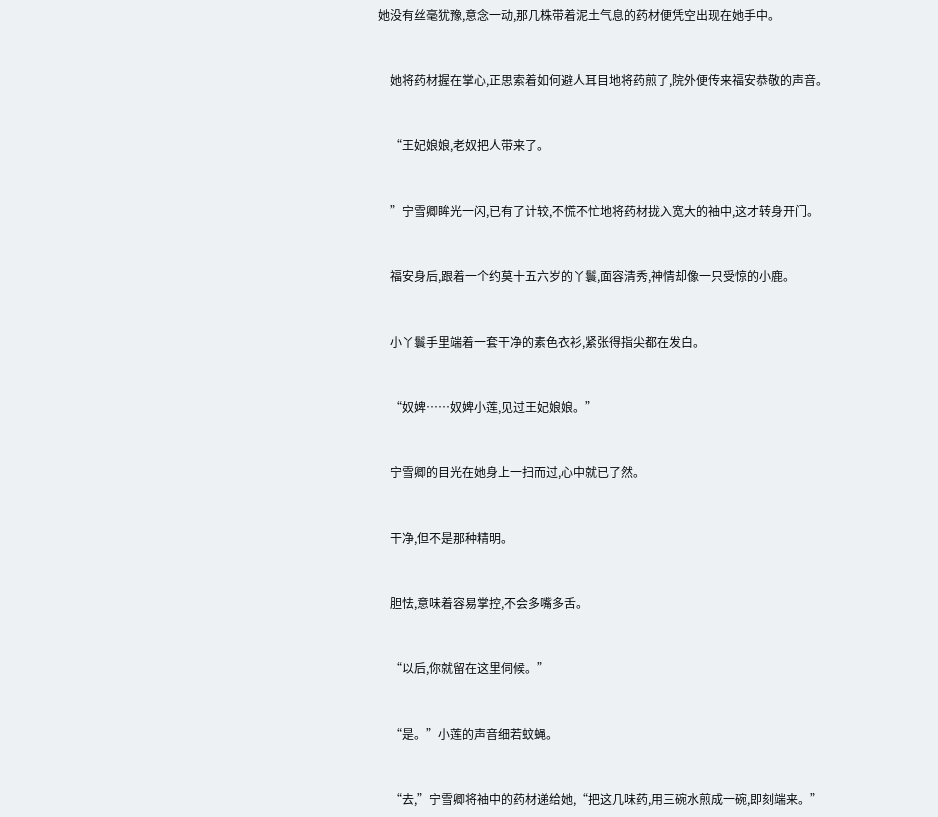她没有丝毫犹豫,意念一动,那几株带着泥土气息的药材便凭空出现在她手中。


    她将药材握在掌心,正思索着如何避人耳目地将药煎了,院外便传来福安恭敬的声音。


    “王妃娘娘,老奴把人带来了。


    ”宁雪卿眸光一闪,已有了计较,不慌不忙地将药材拢入宽大的袖中,这才转身开门。


    福安身后,跟着一个约莫十五六岁的丫鬟,面容清秀,神情却像一只受惊的小鹿。


    小丫鬟手里端着一套干净的素色衣衫,紧张得指尖都在发白。


    “奴婢……奴婢小莲,见过王妃娘娘。”


    宁雪卿的目光在她身上一扫而过,心中就已了然。


    干净,但不是那种精明。


    胆怯,意味着容易掌控,不会多嘴多舌。


    “以后,你就留在这里伺候。”


    “是。”小莲的声音细若蚊蝇。


    “去,”宁雪卿将袖中的药材递给她,“把这几味药,用三碗水煎成一碗,即刻端来。”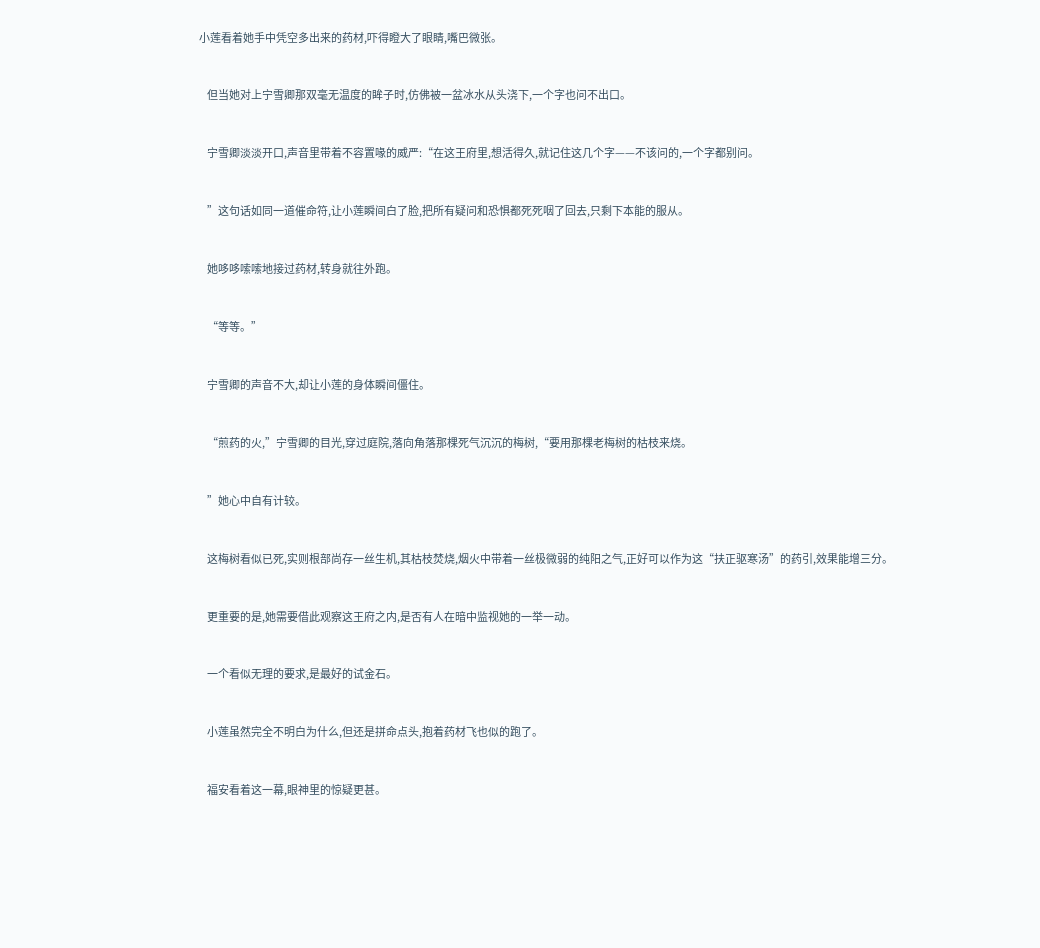小莲看着她手中凭空多出来的药材,吓得瞪大了眼睛,嘴巴微张。


    但当她对上宁雪卿那双毫无温度的眸子时,仿佛被一盆冰水从头浇下,一个字也问不出口。


    宁雪卿淡淡开口,声音里带着不容置喙的威严:“在这王府里,想活得久,就记住这几个字——不该问的,一个字都别问。


    ”这句话如同一道催命符,让小莲瞬间白了脸,把所有疑问和恐惧都死死咽了回去,只剩下本能的服从。


    她哆哆嗦嗦地接过药材,转身就往外跑。


    “等等。”


    宁雪卿的声音不大,却让小莲的身体瞬间僵住。


    “煎药的火,”宁雪卿的目光,穿过庭院,落向角落那棵死气沉沉的梅树,“要用那棵老梅树的枯枝来烧。


    ”她心中自有计较。


    这梅树看似已死,实则根部尚存一丝生机,其枯枝焚烧,烟火中带着一丝极微弱的纯阳之气,正好可以作为这“扶正驱寒汤”的药引,效果能增三分。


    更重要的是,她需要借此观察这王府之内,是否有人在暗中监视她的一举一动。


    一个看似无理的要求,是最好的试金石。


    小莲虽然完全不明白为什么,但还是拼命点头,抱着药材飞也似的跑了。


    福安看着这一幕,眼神里的惊疑更甚。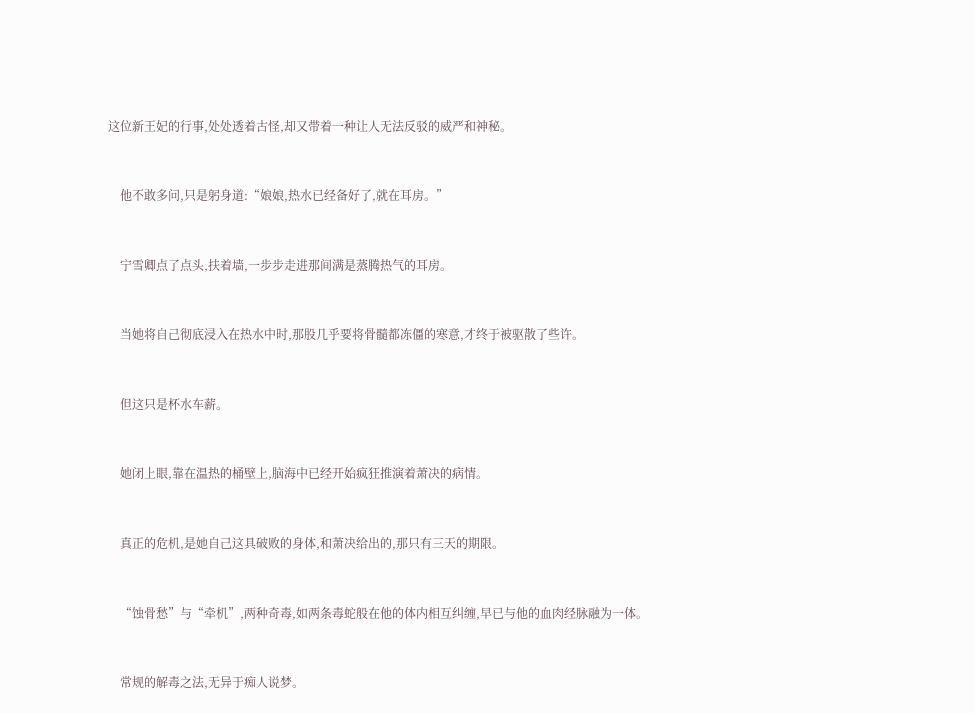这位新王妃的行事,处处透着古怪,却又带着一种让人无法反驳的威严和神秘。


    他不敢多问,只是躬身道:“娘娘,热水已经备好了,就在耳房。”


    宁雪卿点了点头,扶着墙,一步步走进那间满是蒸腾热气的耳房。


    当她将自己彻底浸入在热水中时,那股几乎要将骨髓都冻僵的寒意,才终于被驱散了些许。


    但这只是杯水车薪。


    她闭上眼,靠在温热的桶壁上,脑海中已经开始疯狂推演着萧决的病情。


    真正的危机,是她自己这具破败的身体,和萧决给出的,那只有三天的期限。


    “蚀骨愁”与“牵机”,两种奇毒,如两条毒蛇般在他的体内相互纠缠,早已与他的血肉经脉融为一体。


    常规的解毒之法,无异于痴人说梦。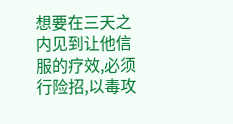想要在三天之内见到让他信服的疗效,必须行险招,以毒攻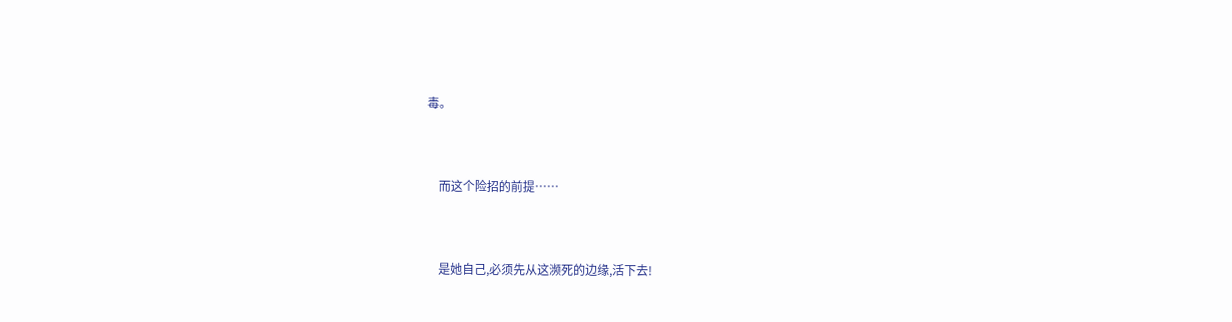毒。


    而这个险招的前提……


    是她自己,必须先从这濒死的边缘,活下去!